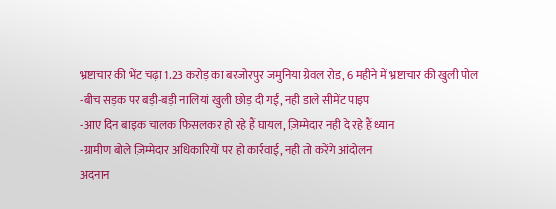भ्रष्टाचार की भेंट चढ़ा 1.23 करोड़ का बरजोरपुर जमुनिया ग्रेवल रोड, 6 महीने में भ्रष्टाचार की खुली पोल
-बीच सड़क पर बड़ी-बड़ी नालियां खुली छोड़ दी गईं, नही डाले सीमेंट पाइप
-आए दिन बाइक चालक फिसलकर हो रहे हैं घायल, ज़िम्मेदार नही दे रहे हैं ध्यान
-ग्रामीण बोले ज़िम्मेदार अधिकारियों पर हो कार्रवाई, नही तो करेंगे आंदोलन
अदनान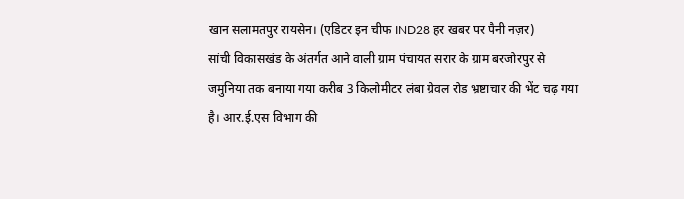खान सलामतपुर रायसेन। (एडिटर इन चीफ IND28 हर खबर पर पैनी नज़र)
सांची विकासखंड के अंतर्गत आने वाली ग्राम पंचायत सरार के ग्राम बरजोरपुर से जमुनिया तक बनाया गया करीब 3 किलोमीटर लंबा ग्रेवल रोड भ्रष्टाचार की भेंट चढ़ गया है। आर.ई.एस विभाग की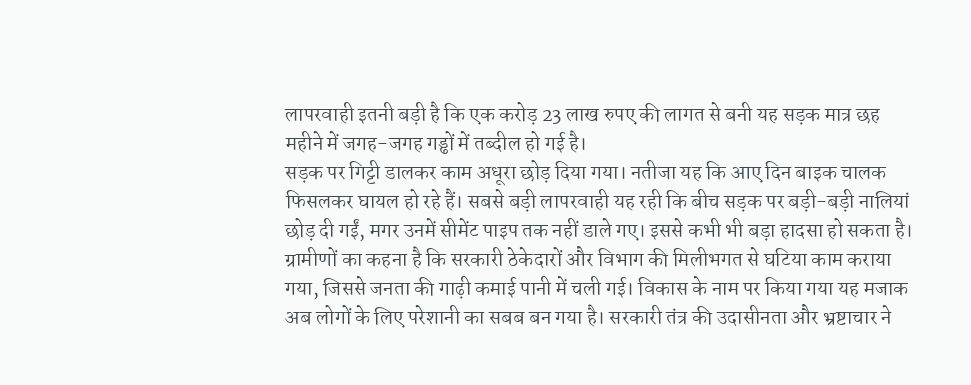लापरवाही इतनी बड़ी है कि एक करोड़ 23 लाख रुपए की लागत से बनी यह सड़क मात्र छह महीने में जगह-जगह गड्ढों में तब्दील हो गई है।
सड़क पर गिट्टी डालकर काम अधूरा छोड़ दिया गया। नतीजा यह कि आए दिन बाइक चालक फिसलकर घायल हो रहे हैं। सबसे बड़ी लापरवाही यह रही कि बीच सड़क पर बड़ी-बड़ी नालियां छोड़ दी गईं, मगर उनमें सीमेंट पाइप तक नहीं डाले गए। इससे कभी भी बड़ा हादसा हो सकता है। ग्रामीणों का कहना है कि सरकारी ठेकेदारों और विभाग की मिलीभगत से घटिया काम कराया गया, जिससे जनता की गाढ़ी कमाई पानी में चली गई। विकास के नाम पर किया गया यह मजाक अब लोगों के लिए परेशानी का सबब बन गया है। सरकारी तंत्र की उदासीनता और भ्रष्टाचार ने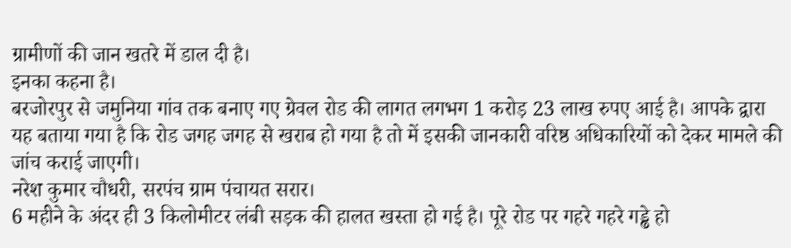ग्रामीणों की जान खतरे में डाल दी है।
इनका कहना है।
बरजोरपुर से जमुनिया गांव तक बनाए गए ग्रेवल रोड की लागत लगभग 1 करोड़ 23 लाख रुपए आई है। आपके द्वारा यह बताया गया है कि रोड जगह जगह से खराब हो गया है तो में इसकी जानकारी वरिष्ठ अधिकारियों को देकर मामले की जांच कराई जाएगी।
नरेश कुमार चौधरी, सरपंच ग्राम पंचायत सरार।
6 महीने के अंदर ही 3 किलोमीटर लंबी सड़क की हालत खस्ता हो गई है। पूरे रोड पर गहरे गहरे गड्ढे हो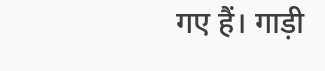गए हैं। गाड़ी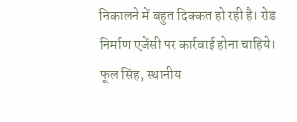निकालने में बहुत दिक्कत हो रही है। रोड निर्माण एजेंसी पर कार्रवाई होना चाहिये।
फूल सिंह, स्थानीय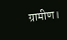ग्रामीण।